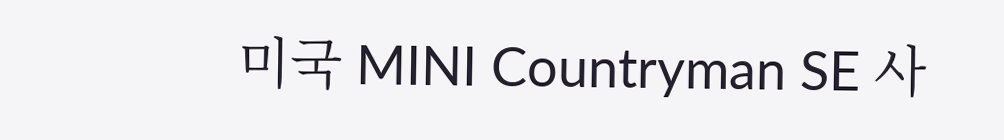미국 MINI Countryman SE 사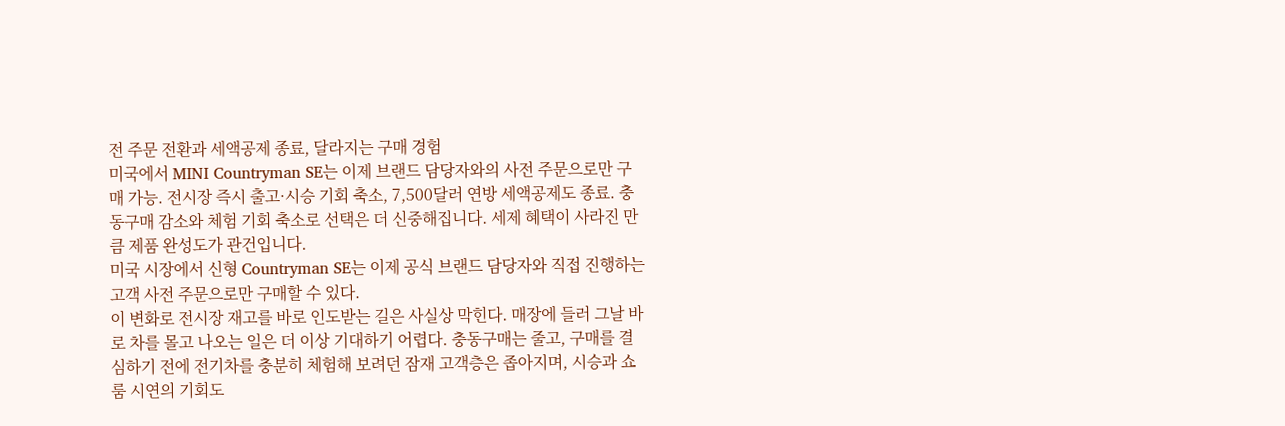전 주문 전환과 세액공제 종료, 달라지는 구매 경험
미국에서 MINI Countryman SE는 이제 브랜드 담당자와의 사전 주문으로만 구매 가능. 전시장 즉시 출고·시승 기회 축소, 7,500달러 연방 세액공제도 종료. 충동구매 감소와 체험 기회 축소로 선택은 더 신중해집니다. 세제 혜택이 사라진 만큼 제품 완성도가 관건입니다.
미국 시장에서 신형 Countryman SE는 이제 공식 브랜드 담당자와 직접 진행하는 고객 사전 주문으로만 구매할 수 있다.
이 변화로 전시장 재고를 바로 인도받는 길은 사실상 막힌다. 매장에 들러 그날 바로 차를 몰고 나오는 일은 더 이상 기대하기 어렵다. 충동구매는 줄고, 구매를 결심하기 전에 전기차를 충분히 체험해 보려던 잠재 고객층은 좁아지며, 시승과 쇼룸 시연의 기회도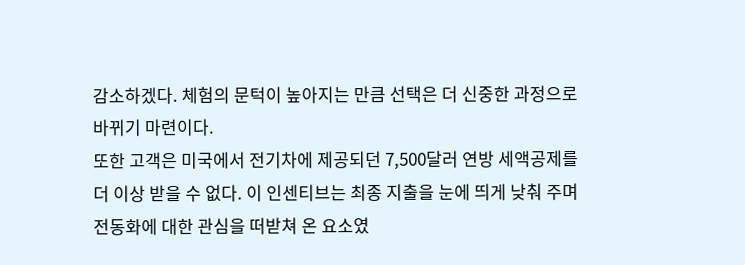감소하겠다. 체험의 문턱이 높아지는 만큼 선택은 더 신중한 과정으로 바뀌기 마련이다.
또한 고객은 미국에서 전기차에 제공되던 7,500달러 연방 세액공제를 더 이상 받을 수 없다. 이 인센티브는 최종 지출을 눈에 띄게 낮춰 주며 전동화에 대한 관심을 떠받쳐 온 요소였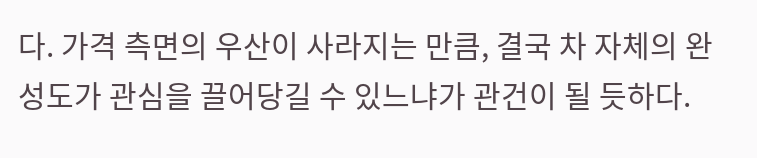다. 가격 측면의 우산이 사라지는 만큼, 결국 차 자체의 완성도가 관심을 끌어당길 수 있느냐가 관건이 될 듯하다.